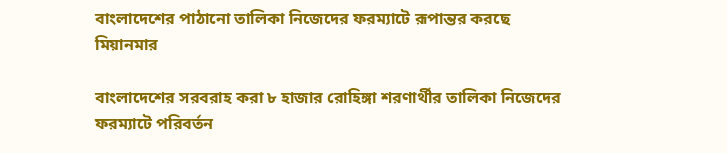বাংলাদেশের পাঠানো তালিকা নিজেদের ফরম্যাটে রূপান্তর করছে মিয়ানমার

বাংলাদেশের সরবরাহ করা ৮ হাজার রোহিঙ্গা শরণার্থীর তালিকা নিজেদের ফরম্যাটে পরিবর্তন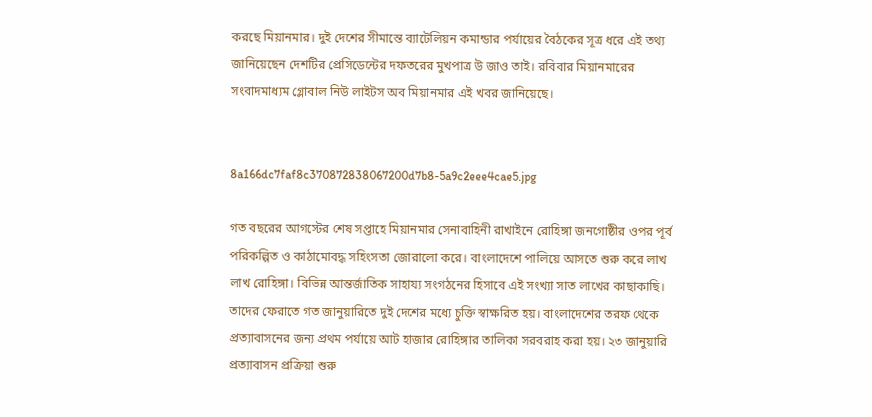করছে মিয়ানমার। দুই দেশের সীমান্তে ব্যাটেলিয়ন কমান্ডার পর্যায়ের বৈঠকের সূত্র ধরে এই তথ্য জানিয়েছেন দেশটির প্রেসিডেন্টের দফতরের মুখপাত্র উ জাও তাই। রবিবার মিয়ানমারের সংবাদমাধ্যম গ্লোবাল নিউ লাইটস অব মিয়ানমার এই খবর জানিয়েছে।


8a166dc7faf8c370872838067200d7b8-5a9c2eee4cae5.jpg

গত বছরের আগস্টের শেষ সপ্তাহে মিয়ানমার সেনাবাহিনী রাখাইনে রোহিঙ্গা জনগোষ্ঠীর ওপর পূর্ব পরিকল্পিত ও কাঠামোবদ্ধ সহিংসতা জোরালো করে। বাংলাদেশে পালিয়ে আসতে শুরু করে লাখ লাখ রোহিঙ্গা। বিভিন্ন আন্তর্জাতিক সাহায্য সংগঠনের হিসাবে এই সংখ্যা সাত লাখের কাছাকাছি। তাদের ফেরাতে গত জানুয়ারিতে দুই দেশের মধ্যে চুক্তি স্বাক্ষরিত হয়। বাংলাদেশের তরফ থেকে প্রত্যাবাসনের জন্য প্রথম পর্যায়ে আট হাজার রোহিঙ্গার তালিকা সরবরাহ করা হয়। ২৩ জানুয়ারি প্রত্যাবাসন প্রক্রিয়া শুরু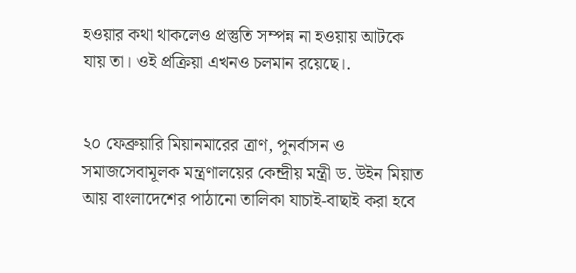হওয়ার কথা থাকলেও প্রস্তুতি সম্পন্ন না হওয়ায় আটকে যায় তা। ওই প্রক্রিয়া এখনও চলমান রয়েছে।.


২০ ফেব্রুয়ারি মিয়ানমারের ত্রাণ, পুনর্বাসন ও সমাজসেবামূলক মন্ত্রণালয়ের কেন্দ্রীয় মন্ত্রী ড. উইন মিয়াত আয় বাংলাদেশের পাঠানো তালিকা যাচাই-বাছাই করা হবে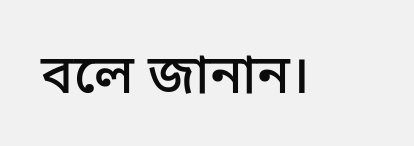বলে জানান।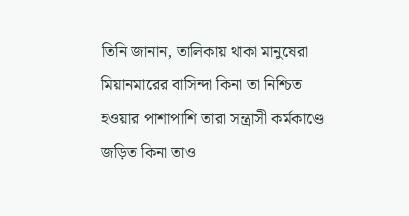তিনি জানান, তালিকায় থাকা মানুষেরা মিয়ানমারের বাসিন্দা কিনা তা নিশ্চিত হওয়ার পাশাপাশি তারা সন্ত্রাসী কর্মকাণ্ডে জড়িত কিনা তাও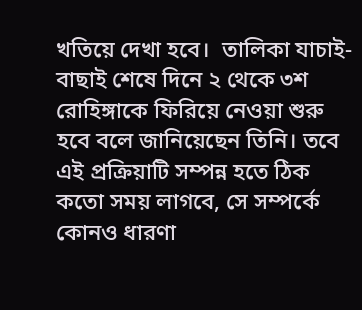খতিয়ে দেখা হবে।  তালিকা যাচাই-বাছাই শেষে দিনে ২ থেকে ৩শ রোহিঙ্গাকে ফিরিয়ে নেওয়া শুরু হবে বলে জানিয়েছেন তিনি। তবে এই প্রক্রিয়াটি সম্পন্ন হতে ঠিক কতো সময় লাগবে, সে সম্পর্কে কোনও ধারণা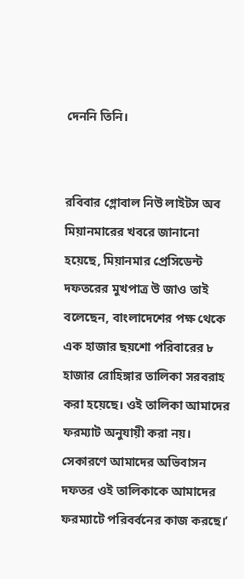দেননি তিনি।


রবিবার গ্লোবাল নিউ লাইটস অব মিয়ানমারের খবরে জানানো হয়েছে, মিয়ানমার প্রেসিডেন্ট দফতরের মুখপাত্র উ জাও তাই বলেছেন, বাংলাদেশের পক্ষ থেকে এক হাজার ছয়শো পরিবারের ৮ হাজার রোহিঙ্গার তালিকা সরবরাহ করা হয়েছে। ওই তালিকা আমাদের ফরম্যাট অনুযায়ী করা নয়। সেকারণে আমাদের অভিবাসন দফতর ওই তালিকাকে আমাদের ফরম্যাটে পরিবর্বনের কাজ করছে।’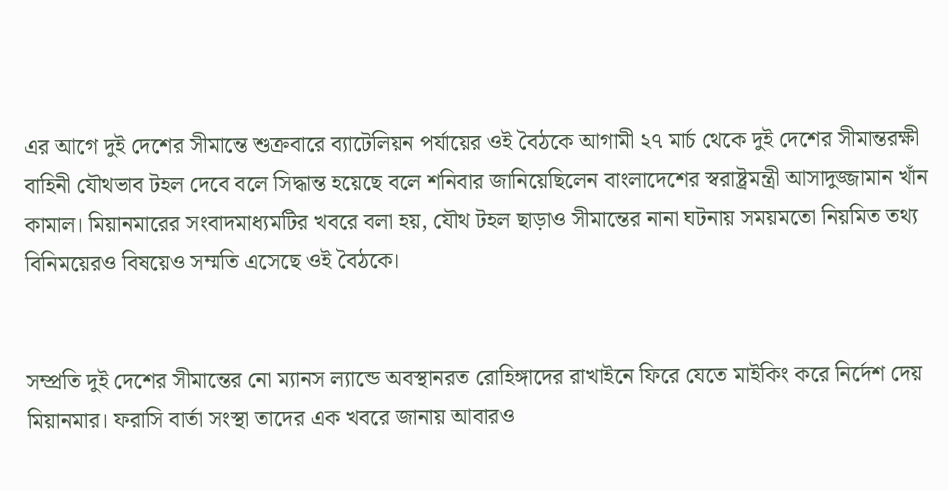এর আগে দুই দেশের সীমান্তে শুক্রবারে ব্যাটেলিয়ন পর্যায়ের ওই বৈঠকে আগামী ২৭ মার্চ থেকে দুই দেশের সীমান্তরক্ষী বাহিনী যৌথভাব টহল দেবে বলে সিদ্ধান্ত হয়েছে বলে শনিবার জানিয়েছিলেন বাংলাদেশের স্বরাষ্ট্রমন্ত্রী আসাদুজ্জামান খাঁন কামাল। মিয়ানমারের সংবাদমাধ্যমটির খবরে বলা হয়, যৌথ টহল ছাড়াও সীমান্তের নানা ঘটনায় সময়মতো নিয়মিত তথ্য বিনিময়েরও বিষয়েও সম্মতি এসেছে ওই বৈঠকে।


সম্প্রতি দুই দেশের সীমান্তের নো ম্যানস ল্যান্ডে অবস্থানরত রোহিঙ্গাদের রাখাইনে ফিরে যেতে মাইকিং করে নির্দেশ দেয় মিয়ানমার। ফরাসি বার্তা সংস্থা তাদের এক খবরে জানায় আবারও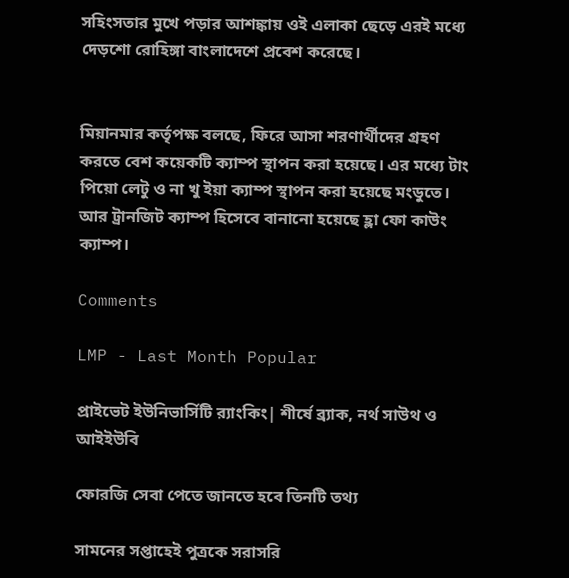সহিংসতার মুখে পড়ার আশঙ্কায় ওই এলাকা ছেড়ে এরই মধ্যে দেড়শো রোহিঙ্গা বাংলাদেশে প্রবেশ করেছে।


মিয়ানমার কর্তৃপক্ষ বলছে, ফিরে আসা শরণার্থীদের গ্রহণ করতে বেশ কয়েকটি ক্যাম্প স্থাপন করা হয়েছে। এর মধ্যে টাং পিয়ো লেটু ও না খু ইয়া ক্যাম্প স্থাপন করা হয়েছে মংডুতে। আর ট্রানজিট ক্যাম্প হিসেবে বানানো হয়েছে হ্লা ফো কাউং ক্যাম্প।

Comments

LMP - Last Month Popular

প্রাইভেট ইউনিভার্সিটি র‌্যাংকিং| শীর্ষে ব্র্যাক, নর্থ সাউথ ও আইইউবি

ফোরজি সেবা পেতে জানতে হবে তিনটি তথ্য

সামনের সপ্তাহেই পুত্রকে সরাসরি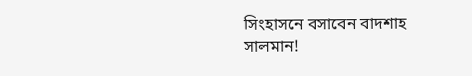সিংহাসনে বসাবেন বাদশাহ সালমান!